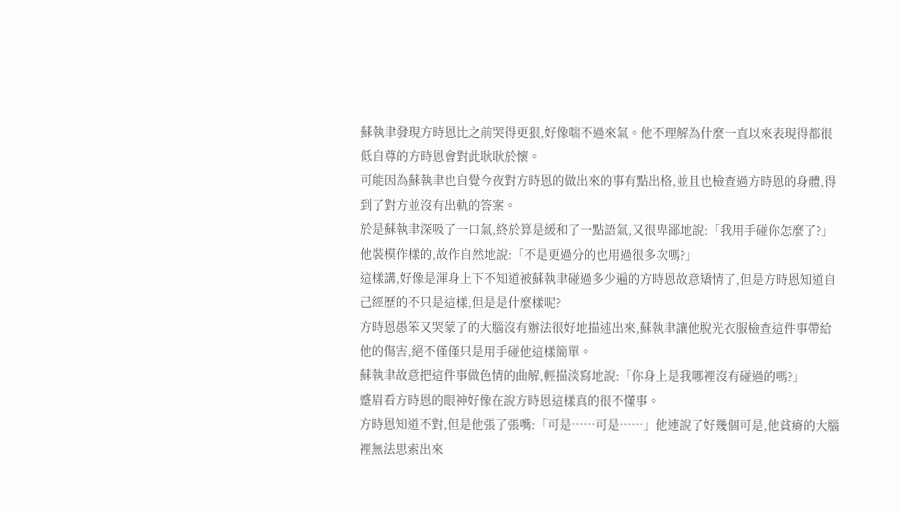蘇執聿發現方時恩比之前哭得更狠,好像喘不過來氣。他不理解為什麼一直以來表現得都很低自尊的方時恩會對此耿耿於懷。
可能因為蘇執聿也自覺今夜對方時恩的做出來的事有點出格,並且也檢查過方時恩的身體,得到了對方並沒有出軌的答案。
於是蘇執聿深吸了一口氣,終於算是緩和了一點語氣,又很卑鄙地說:「我用手碰你怎麼了?」
他裝模作樣的,故作自然地說:「不是更過分的也用過很多次嗎?」
這樣講,好像是渾身上下不知道被蘇執聿碰過多少遍的方時恩故意矯情了,但是方時恩知道自己經歷的不只是這樣,但是是什麼樣呢?
方時恩愚笨又哭蒙了的大腦沒有辦法很好地描述出來,蘇執聿讓他脫光衣服檢查這件事帶給他的傷害,絕不僅僅只是用手碰他這樣簡單。
蘇執聿故意把這件事做色情的曲解,輕描淡寫地說:「你身上是我哪裡沒有碰過的嗎?」
蹙眉看方時恩的眼神好像在說方時恩這樣真的很不懂事。
方時恩知道不對,但是他張了張嘴:「可是……可是……」他連說了好幾個可是,他貧瘠的大腦裡無法思索出來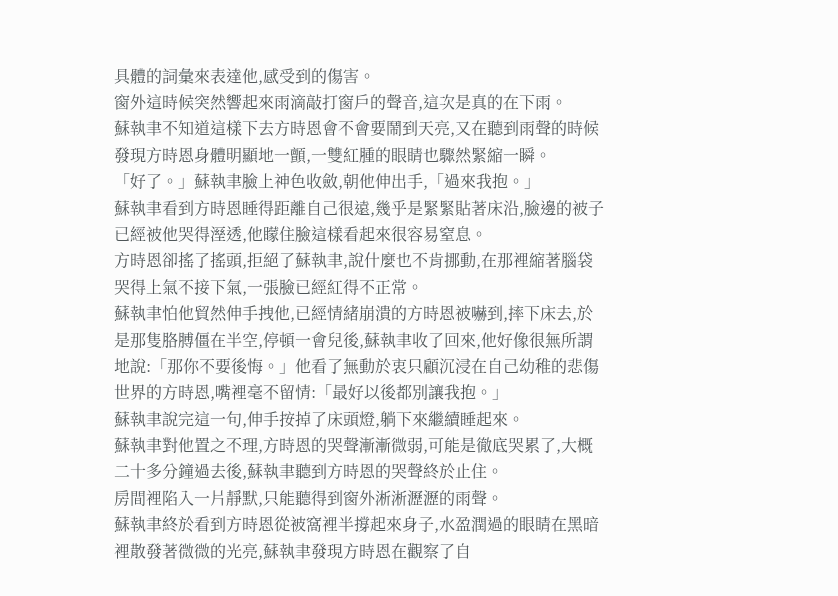具體的詞彙來表達他,感受到的傷害。
窗外這時候突然響起來雨滴敲打窗戶的聲音,這次是真的在下雨。
蘇執聿不知道這樣下去方時恩會不會要鬧到天亮,又在聽到雨聲的時候發現方時恩身體明顯地一顫,一雙紅腫的眼睛也驟然緊縮一瞬。
「好了。」蘇執聿臉上神色收斂,朝他伸出手,「過來我抱。」
蘇執聿看到方時恩睡得距離自己很遠,幾乎是緊緊貼著床沿,臉邊的被子已經被他哭得溼透,他矇住臉這樣看起來很容易窒息。
方時恩卻搖了搖頭,拒絕了蘇執聿,說什麼也不肯挪動,在那裡縮著腦袋哭得上氣不接下氣,一張臉已經紅得不正常。
蘇執聿怕他貿然伸手拽他,已經情緒崩潰的方時恩被嚇到,摔下床去,於是那隻胳膊僵在半空,停頓一會兒後,蘇執聿收了回來,他好像很無所謂地說:「那你不要後悔。」他看了無動於衷只顧沉浸在自己幼稚的悲傷世界的方時恩,嘴裡毫不留情:「最好以後都別讓我抱。」
蘇執聿說完這一句,伸手按掉了床頭燈,躺下來繼續睡起來。
蘇執聿對他置之不理,方時恩的哭聲漸漸微弱,可能是徹底哭累了,大概二十多分鐘過去後,蘇執聿聽到方時恩的哭聲終於止住。
房間裡陷入一片靜默,只能聽得到窗外淅淅瀝瀝的雨聲。
蘇執聿終於看到方時恩從被窩裡半撐起來身子,水盈潤過的眼睛在黑暗裡散發著微微的光亮,蘇執聿發現方時恩在觀察了自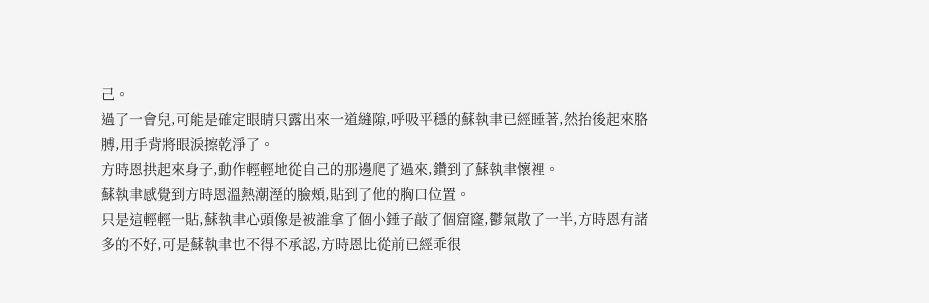己。
過了一會兒,可能是確定眼睛只露出來一道縫隙,呼吸平穩的蘇執聿已經睡著,然抬後起來胳膊,用手背將眼淚擦乾淨了。
方時恩拱起來身子,動作輕輕地從自己的那邊爬了過來,鑽到了蘇執聿懷裡。
蘇執聿感覺到方時恩溫熱潮溼的臉頰,貼到了他的胸口位置。
只是這輕輕一貼,蘇執聿心頭像是被誰拿了個小錘子敲了個窟窿,鬱氣散了一半,方時恩有諸多的不好,可是蘇執聿也不得不承認,方時恩比從前已經乖很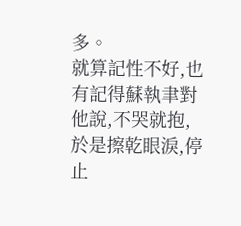多。
就算記性不好,也有記得蘇執聿對他說,不哭就抱,於是擦乾眼淚,停止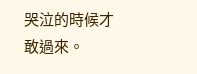哭泣的時候才敢過來。